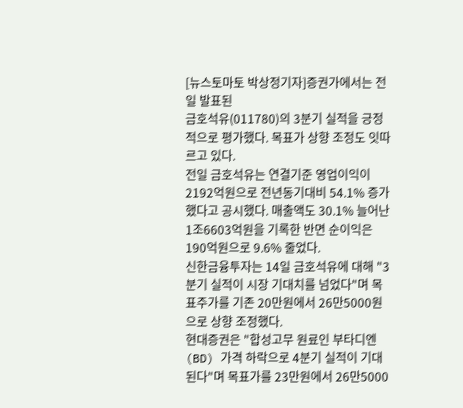[뉴스토마토 박상정기자]증권가에서는 전일 발표된
금호석유(011780)의 3분기 실적을 긍정적으로 평가했다. 목표가 상향 조정도 잇따르고 있다.
전일 금호석유는 연결기준 영업이익이 2192억원으로 전년동기대비 54.1% 증가했다고 공시했다. 매출액도 30.1% 늘어난 1조6603억원을 기록한 반면 순이익은 190억원으로 9.6% 줄었다.
신한금융투자는 14일 금호석유에 대해 "3분기 실적이 시장 기대치를 넘었다"며 목표주가를 기존 20만원에서 26만5000원으로 상향 조정했다.
현대증권은 "합성고무 원료인 부타디엔(BD) 가격 하락으로 4분기 실적이 기대된다"며 목표가를 23만원에서 26만5000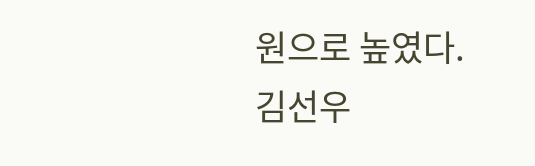원으로 높였다.
김선우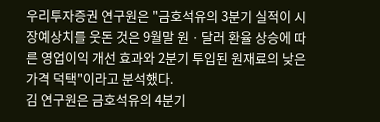우리투자증권 연구원은 "금호석유의 3분기 실적이 시장예상치를 웃돈 것은 9월말 원ㆍ달러 환율 상승에 따른 영업이익 개선 효과와 2분기 투입된 원재료의 낮은 가격 덕택"이라고 분석했다.
김 연구원은 금호석유의 4분기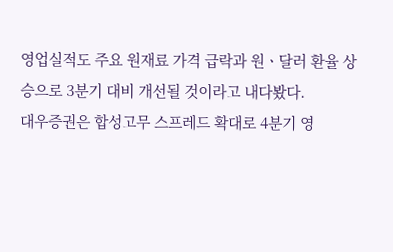영업실적도 주요 원재료 가격 급락과 원ㆍ달러 환율 상승으로 3분기 대비 개선될 것이라고 내다봤다.
대우증권은 합성고무 스프레드 확대로 4분기 영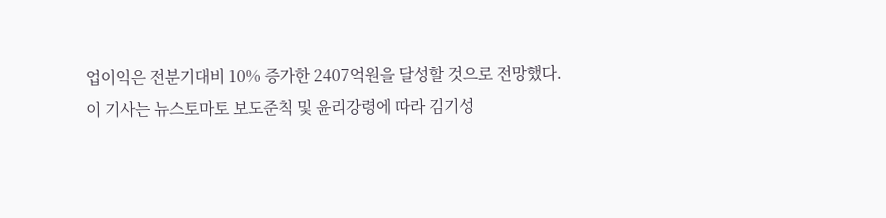업이익은 전분기대비 10% 증가한 2407억원을 달성할 것으로 전망했다.
이 기사는 뉴스토마토 보도준칙 및 윤리강령에 따라 김기성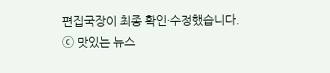편집국장이 최종 확인·수정했습니다.
ⓒ 맛있는 뉴스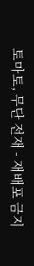토마토, 무단 전재 - 재배포 금지